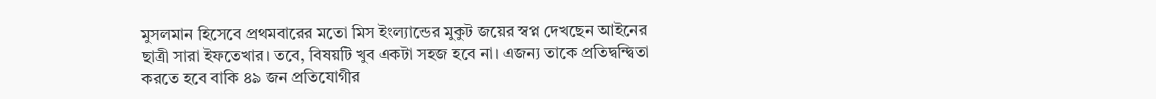মুসলমান হিসেবে প্রথমবারের মতো মিস ইংল্যান্ডের মুকুট জয়ের স্বপ্ন দেখছেন আইনের ছাত্রী সারা ইফতেখার। তবে, বিষয়টি খুব একটা সহজ হবে না। এজন্য তাকে প্রতিদ্বন্দ্বিতা করতে হবে বাকি ৪৯ জন প্রতিযোগীর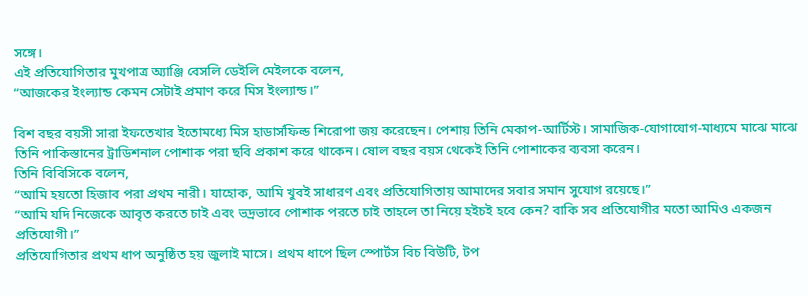সঙ্গে।
এই প্রতিযোগিতার মুখপাত্র অ্যাঞ্জি বেসলি ডেইলি মেইলকে বলেন,
“আজকের ইংল্যান্ড কেমন সেটাই প্রমাণ করে মিস ইংল্যান্ড।”

বিশ বছর বয়সী সারা ইফতেখার ইতোমধ্যে মিস হাডার্সফিল্ড শিরোপা জয় করেছেন। পেশায় তিনি মেকাপ-আর্টিস্ট। সামাজিক-যোগাযোগ-মাধ্যমে মাঝে মাঝে তিনি পাকিস্তানের ট্রাডিশনাল পোশাক পরা ছবি প্রকাশ করে থাকেন। ষোল বছর বয়স থেকেই তিনি পোশাকের ব্যবসা করেন।
তিনি বিবিসিকে বলেন,
“আমি হয়তো হিজাব পরা প্রথম নারী। যাহোক, আমি খুবই সাধারণ এবং প্রতিযোগিতায় আমাদের সবার সমান সুযোগ রয়েছে।”
“আমি যদি নিজেকে আবৃত করতে চাই এবং ভদ্রভাবে পোশাক পরতে চাই তাহলে তা নিয়ে হইচই হবে কেন? বাকি সব প্রতিযোগীর মতো আমিও একজন প্রতিযোগী।”
প্রতিযোগিতার প্রথম ধাপ অনুষ্ঠিত হয় জুলাই মাসে। প্রথম ধাপে ছিল স্পোর্টস বিচ বিউটি, টপ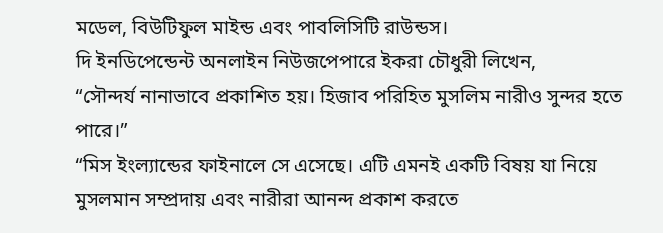মডেল, বিউটিফুল মাইন্ড এবং পাবলিসিটি রাউন্ডস।
দি ইনডিপেন্ডেন্ট অনলাইন নিউজপেপারে ইকরা চৌধুরী লিখেন,
“সৌন্দর্য নানাভাবে প্রকাশিত হয়। হিজাব পরিহিত মুসলিম নারীও সুন্দর হতে পারে।”
“মিস ইংল্যান্ডের ফাইনালে সে এসেছে। এটি এমনই একটি বিষয় যা নিয়ে মুসলমান সম্প্রদায় এবং নারীরা আনন্দ প্রকাশ করতে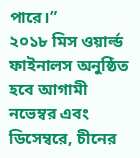পারে।”
২০১৮ মিস ওয়ার্ল্ড ফাইনালস অনুষ্ঠিত হবে আগামী নভেম্বর এবং ডিসেম্বরে, চীনের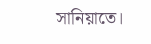সানিয়াতে।